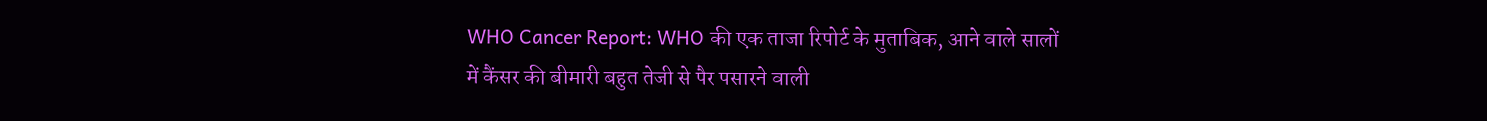WHO Cancer Report: WHO की एक ताजा रिपोर्ट के मुताबिक, आने वाले सालों में कैंसर की बीमारी बहुत तेजी से पैर पसारने वाली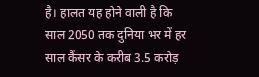है। हालत यह होने वाली है कि साल 2050 तक दुनिया भर में हर साल कैंसर के करीब 3.5 करोड़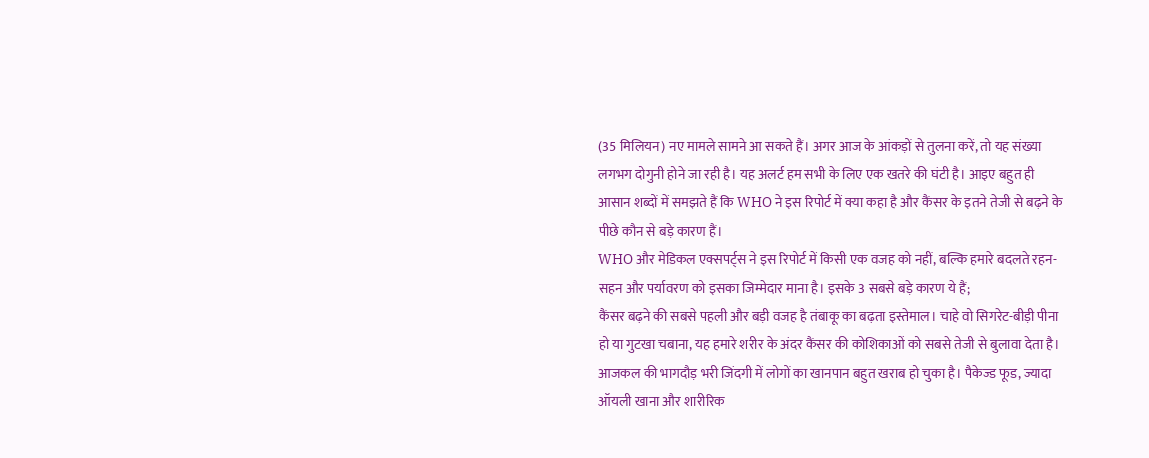(35 मिलियन) नए मामले सामने आ सकते हैं। अगर आज के आंकड़ों से तुलना करें, तो यह संख्या लगभग दोगुनी होने जा रही है। यह अलर्ट हम सभी के लिए एक खतरे की घंटी है। आइए बहुत ही आसान शब्दों में समझते हैं कि WHO ने इस रिपोर्ट में क्या कहा है और कैंसर के इतने तेजी से बढ़ने के पीछे कौन से बड़े कारण हैं।
WHO और मेडिकल एक्सपर्ट्स ने इस रिपोर्ट में किसी एक वजह को नहीं, बल्कि हमारे बदलते रहन-सहन और पर्यावरण को इसका जिम्मेदार माना है। इसके 3 सबसे बड़े कारण ये हैं;
कैंसर बढ़ने की सबसे पहली और बड़ी वजह है तंबाकू का बढ़ता इस्तेमाल। चाहे वो सिगरेट-बीड़ी पीना हो या गुटखा चबाना, यह हमारे शरीर के अंदर कैंसर की कोशिकाओं को सबसे तेजी से बुलावा देता है।
आजकल की भागदौड़ भरी जिंदगी में लोगों का खानपान बहुत खराब हो चुका है। पैकेज्ड फूड, ज्यादा ऑयली खाना और शारीरिक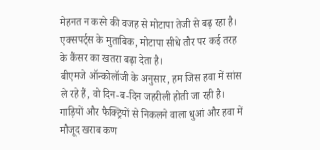मेहनत न करने की वजह से मोटापा तेजी से बढ़ रहा है। एक्सपर्ट्स के मुताबिक, मोटापा सीधे तौर पर कई तरह के कैंसर का खतरा बढ़ा देता है।
बीएमजे ऑन्कोलॉजी के अनुसार, हम जिस हवा में सांस ले रहे हैं, वो दिन-ब-दिन जहरीली होती जा रही है। गाड़ियों और फैक्ट्रियों से निकलने वाला धुआं और हवा में मौजूद खराब कण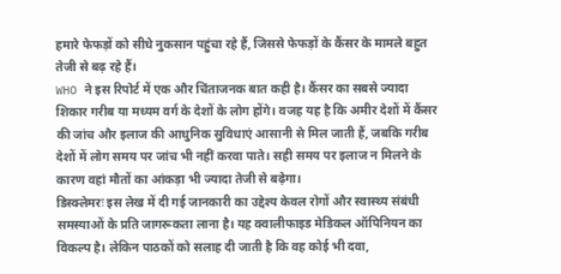हमारे फेफड़ों को सीधे नुकसान पहुंचा रहे हैं, जिससे फेफड़ों के कैंसर के मामले बहुत तेजी से बढ़ रहे हैं।
WHO ने इस रिपोर्ट में एक और चिंताजनक बात कही है। कैंसर का सबसे ज्यादा शिकार गरीब या मध्यम वर्ग के देशों के लोग होंगे। वजह यह है कि अमीर देशों में कैंसर की जांच और इलाज की आधुनिक सुविधाएं आसानी से मिल जाती हैं, जबकि गरीब देशों में लोग समय पर जांच भी नहीं करवा पाते। सही समय पर इलाज न मिलने के कारण वहां मौतों का आंकड़ा भी ज्यादा तेजी से बढ़ेगा।
डिस्क्लेमरः इस लेख में दी गई जानकारी का उद्देश्य केवल रोगों और स्वास्थ्य संबंधी समस्याओं के प्रति जागरूकता लाना है। यह क्वालीफाइड मेडिकल ऑपिनियन का विकल्प है। लेकिन पाठकों को सलाह दी जाती है कि वह कोई भी दवा,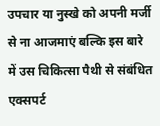उपचार या नुस्खे को अपनी मर्जी से ना आजमाएं बल्कि इस बारे में उस चिकित्सा पैथी से संबंधित एक्सपर्ट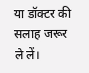या डॉक्टर की सलाह जरूर ले लें।